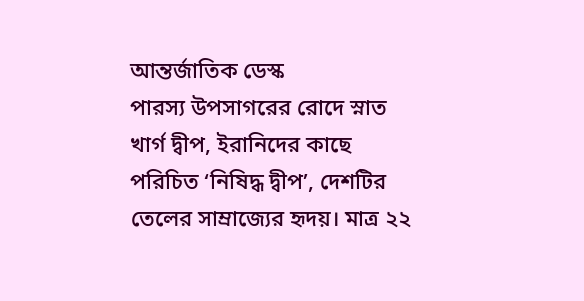আন্তর্জাতিক ডেস্ক
পারস্য উপসাগরের রোদে স্নাত খার্গ দ্বীপ, ইরানিদের কাছে পরিচিত ‘নিষিদ্ধ দ্বীপ’, দেশটির তেলের সাম্রাজ্যের হৃদয়। মাত্র ২২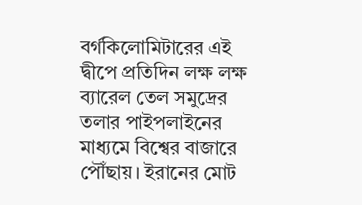বর্গকিলোমিটারের এই দ্বীপে প্রতিদিন লক্ষ লক্ষ ব্যারেল তেল সমুদ্রের তলার পাইপলাইনের মাধ্যমে বিশ্বের বাজারে পৌঁছায়। ইরানের মোট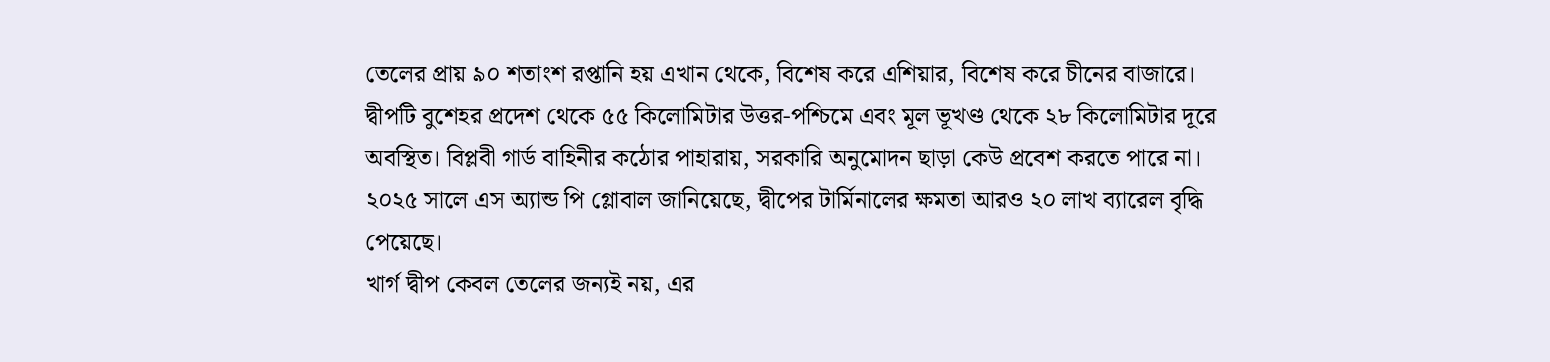তেলের প্রায় ৯০ শতাংশ রপ্তানি হয় এখান থেকে, বিশেষ করে এশিয়ার, বিশেষ করে চীনের বাজারে।
দ্বীপটি বুশেহর প্রদেশ থেকে ৫৫ কিলোমিটার উত্তর-পশ্চিমে এবং মূল ভূখণ্ড থেকে ২৮ কিলোমিটার দূরে অবস্থিত। বিপ্লবী গার্ড বাহিনীর কঠোর পাহারায়, সরকারি অনুমোদন ছাড়া কেউ প্রবেশ করতে পারে না। ২০২৫ সালে এস অ্যান্ড পি গ্লোবাল জানিয়েছে, দ্বীপের টার্মিনালের ক্ষমতা আরও ২০ লাখ ব্যারেল বৃদ্ধি পেয়েছে।
খার্গ দ্বীপ কেবল তেলের জন্যই নয়, এর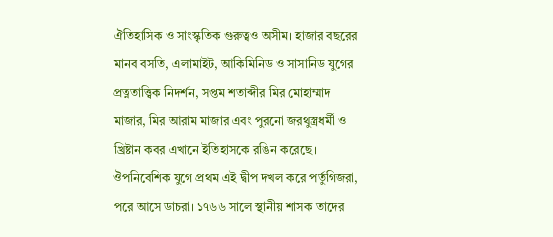ঐতিহাসিক ও সাংস্কৃতিক গুরুত্বও অসীম। হাজার বছরের মানব বসতি, এলামাইট, আকিমিনিড ও সাসানিড যুগের প্রত্নতাত্ত্বিক নিদর্শন, সপ্তম শতাব্দীর মির মোহাম্মাদ মাজার, মির আরাম মাজার এবং পুরনো জরথুস্ত্রধর্মী ও খ্রিষ্টান কবর এখানে ইতিহাসকে রঙিন করেছে।
ঔপনিবেশিক যুগে প্রথম এই দ্বীপ দখল করে পর্তুগিজরা, পরে আসে ডাচরা। ১৭৬৬ সালে স্থানীয় শাসক তাদের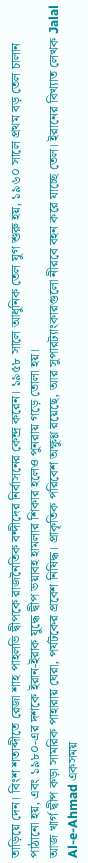তাড়িয়ে দেন। বিংশ শতাব্দীতে রেজা শাহ পাহলভি দ্বীপকে রাজনৈতিক বন্দীদের নির্বাসনের কেন্দ্র করেন। ১৯৫৮ সালে আধুনিক তেল যুগ শুরু হয়, ১৯৬০ সালে প্রথম বড় তেল চালান পাঠানো হয়, এবং ১৯৮০-এর দশকে ইরান-ইরাক যুদ্ধে দ্বীপ ভয়াবহ হামলার শিকার হলেও পুনরায় গড়ে তোলা হয়।
আজ খার্গ দ্বীপ কড়া সামরিক পাহারায় ঘেরা, পর্যটকের প্রবেশ নিষিদ্ধ। প্রাকৃতিক পরিবেশ অক্ষুণ্ণ রয়েছে, আর সুপারট্যাংকারগুলো নীরবে বহন করে যাচ্ছে তেল। ইরানের বিখ্যাত লেখক Jalal Al-e-Ahmad একসময়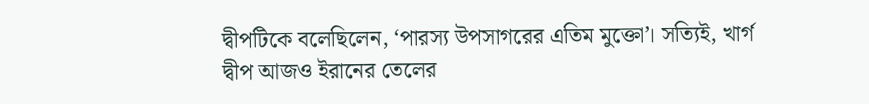দ্বীপটিকে বলেছিলেন, ‘পারস্য উপসাগরের এতিম মুক্তো’। সত্যিই, খার্গ দ্বীপ আজও ইরানের তেলের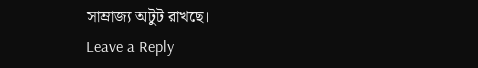সাম্রাজ্য অটুট রাখছে।
Leave a Reply